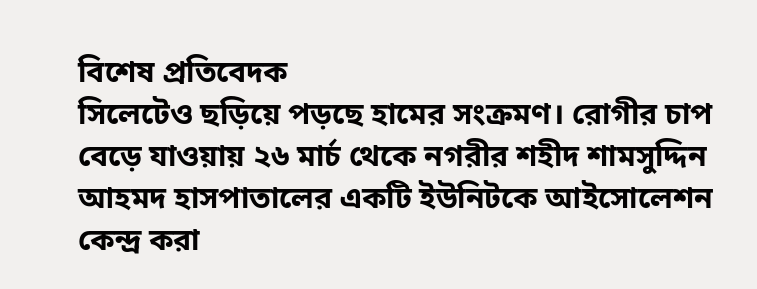বিশেষ প্রতিবেদক
সিলেটেও ছড়িয়ে পড়ছে হামের সংক্রমণ। রোগীর চাপ বেড়ে যাওয়ায় ২৬ মার্চ থেকে নগরীর শহীদ শামসুদ্দিন আহমদ হাসপাতালের একটি ইউনিটকে আইসোলেশন কেন্দ্র করা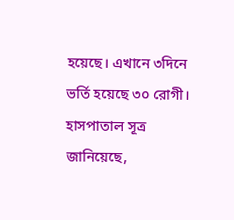হয়েছে। এখানে ৩দিনে ভর্তি হয়েছে ৩০ রোগী। হাসপাতাল সূত্র জানিয়েছে,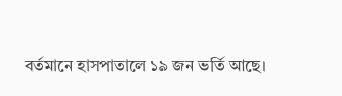বর্তমানে হাসপাতালে ১৯ জন ভর্তি আছে।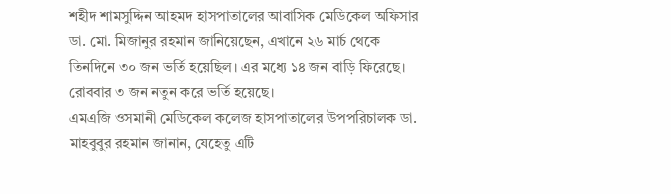শহীদ শামসুদ্দিন আহমদ হাসপাতালের আবাসিক মেডিকেল অফিসার ডা. মো. মিজানুর রহমান জানিয়েছেন, এখানে ২৬ মার্চ থেকে তিনদিনে ৩০ জন ভর্তি হয়েছিল। এর মধ্যে ১৪ জন বাড়ি ফিরেছে। রোববার ৩ জন নতুন করে ভর্তি হয়েছে।
এমএজি ওসমানী মেডিকেল কলেজ হাসপাতালের উপপরিচালক ডা. মাহবুবুর রহমান জানান, যেহেতু এটি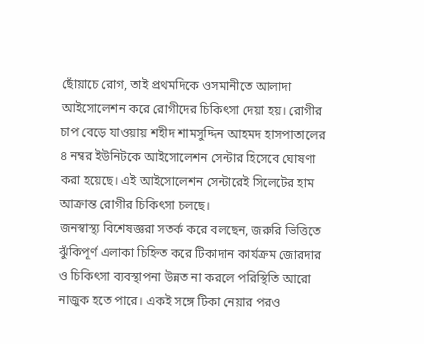ছোঁয়াচে রোগ, তাই প্রথমদিকে ওসমানীতে আলাদা আইসোলেশন করে রোগীদের চিকিৎসা দেয়া হয়। রোগীর চাপ বেড়ে যাওয়ায় শহীদ শামসুদ্দিন আহমদ হাসপাতালের ৪ নম্বর ইউনিটকে আইসোলেশন সেন্টার হিসেবে ঘোষণা করা হয়েছে। এই আইসোলেশন সেন্টারেই সিলেটের হাম আক্রান্ত রোগীর চিকিৎসা চলছে।
জনস্বাস্থ্য বিশেষজ্ঞরা সতর্ক করে বলছেন, জরুরি ভিত্তিতে ঝুঁকিপূর্ণ এলাকা চিহ্নিত করে টিকাদান কার্যক্রম জোরদার ও চিকিৎসা ব্যবস্থাপনা উন্নত না করলে পরিস্থিতি আরো নাজুক হতে পারে। একই সঙ্গে টিকা নেয়ার পরও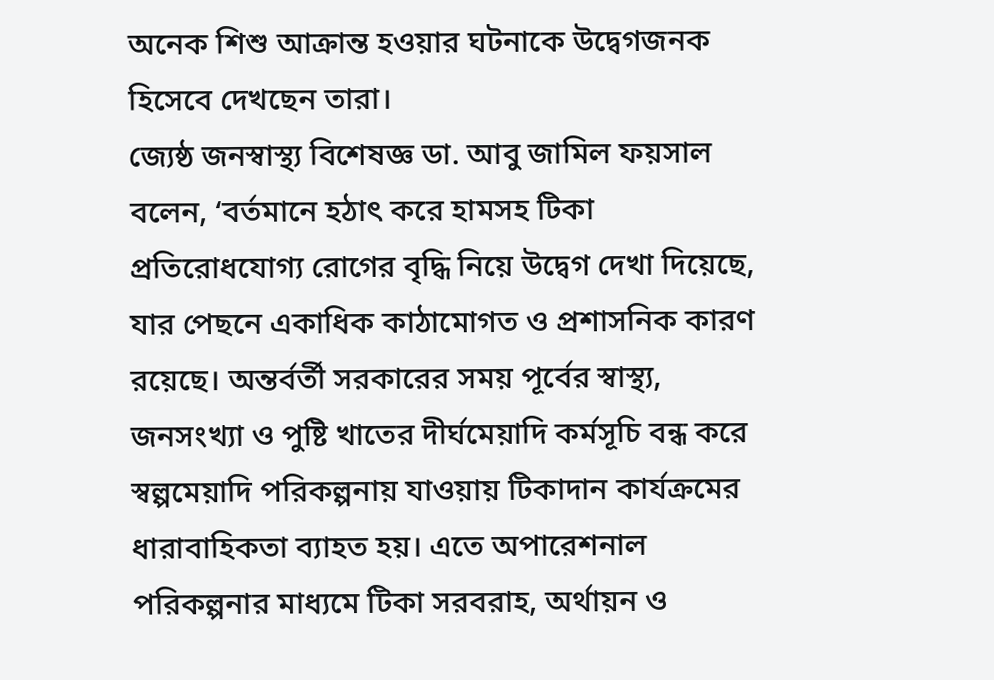অনেক শিশু আক্রান্ত হওয়ার ঘটনাকে উদ্বেগজনক হিসেবে দেখছেন তারা।
জ্যেষ্ঠ জনস্বাস্থ্য বিশেষজ্ঞ ডা. আবু জামিল ফয়সাল বলেন, ‘বর্তমানে হঠাৎ করে হামসহ টিকা প্রতিরোধযোগ্য রোগের বৃদ্ধি নিয়ে উদ্বেগ দেখা দিয়েছে, যার পেছনে একাধিক কাঠামোগত ও প্রশাসনিক কারণ রয়েছে। অন্তর্বর্তী সরকারের সময় পূর্বের স্বাস্থ্য, জনসংখ্যা ও পুষ্টি খাতের দীর্ঘমেয়াদি কর্মসূচি বন্ধ করে স্বল্পমেয়াদি পরিকল্পনায় যাওয়ায় টিকাদান কার্যক্রমের ধারাবাহিকতা ব্যাহত হয়। এতে অপারেশনাল পরিকল্পনার মাধ্যমে টিকা সরবরাহ, অর্থায়ন ও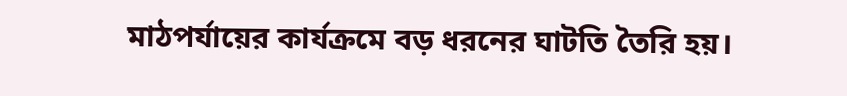মাঠপর্যায়ের কার্যক্রমে বড় ধরনের ঘাটতি তৈরি হয়।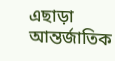এছাড়া আন্তর্জাতিক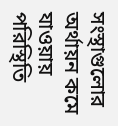সংস্থাগুলোর অর্থায়ন কমে যাওয়ায় পরিস্থিতি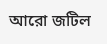আরো জটিল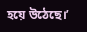হয়ে উঠেছে।’